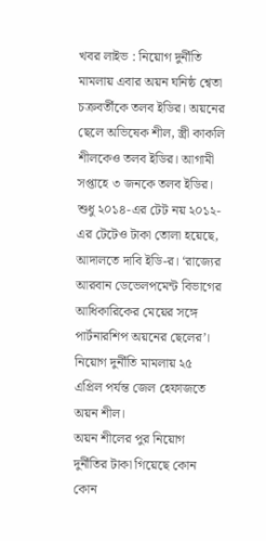খবর লাইভ : নিয়োগ দুর্নীতি মামলায় এবার অয়ন ঘনিষ্ঠ শ্বেতা চক্রবর্তীকে তলব ইডির। অয়নের ছেলে অভিষেক শীল, স্ত্রী কাকলি শীলকেও তলব ইডির। আগামী সপ্তাহে ৩ জনকে তলব ইডির। শুধু ২০১৪-এর টেট নয় ২০১২-এর টেটেও টাকা তোলা হয়েছে, আদালতে দাবি ইডি-র। ‘রাজ্যের আরবান ডেভেলপমেন্ট বিভাগের আধিকারিকের মেয়ের সঙ্গে পার্টনারশিপ অয়নের ছেলের’। নিয়োগ দুর্নীতি মামলায় ২৫ এপ্রিল পর্যন্ত জেল হেফাজতে অয়ন শীল।
অয়ন শীলের পুর নিয়োগ দুর্নীতির টাকা গিয়েছে কোন কোন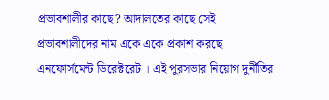প্রভাবশালীর কাছে? আদালতের কাছে সেই প্রভাবশালীদের নাম একে একে প্রকাশ করছে এনফোর্সমেন্ট ডিরেক্টরেট । এই পুরসভার নিয়োগ দুর্নীতির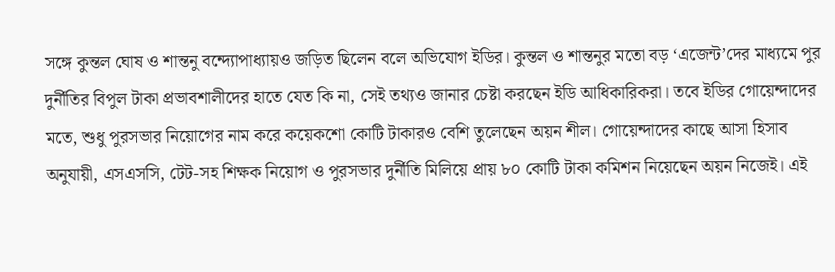সঙ্গে কুন্তল ঘোষ ও শান্তনু বন্দ্যোপাধ্যায়ও জড়িত ছিলেন বলে অভিযোগ ইডির। কুন্তল ও শান্তনুর মতো বড় ‘এজেন্ট’দের মাধ্যমে পুর দুর্নীতির বিপুল টাকা প্রভাবশালীদের হাতে যেত কি না, সেই তথ্যও জানার চেষ্টা করছেন ইডি আধিকারিকরা। তবে ইডির গোয়েন্দাদের মতে, শুধু পুরসভার নিয়োগের নাম করে কয়েকশো কোটি টাকারও বেশি তুলেছেন অয়ন শীল। গোয়েন্দাদের কাছে আসা হিসাব অনুযায়ী, এসএসসি, টেট-সহ শিক্ষক নিয়োগ ও পুরসভার দুর্নীতি মিলিয়ে প্রায় ৮০ কোটি টাকা কমিশন নিয়েছেন অয়ন নিজেই। এই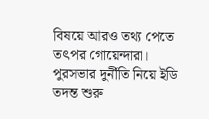বিষয়ে আরও তথ্য পেতে তৎপর গোয়েন্দারা।
পুরসভার দুর্নীতি নিয়ে ইডি তদন্ত শুরু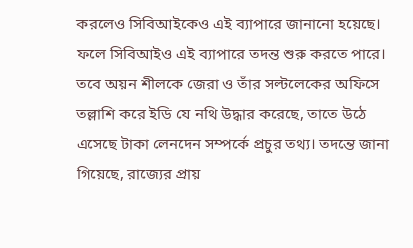করলেও সিবিআইকেও এই ব্যাপারে জানানো হয়েছে। ফলে সিবিআইও এই ব্যাপারে তদন্ত শুরু করতে পারে। তবে অয়ন শীলকে জেরা ও তাঁর সল্টলেকের অফিসে তল্লাশি করে ইডি যে নথি উদ্ধার করেছে, তাতে উঠে এসেছে টাকা লেনদেন সম্পর্কে প্রচুর তথ্য। তদন্তে জানা গিয়েছে, রাজ্যের প্রায়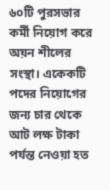৬০টি পুরসভার কর্মী নিয়োগ করে অয়ন শীলের সংস্থা। একেকটি পদের নিয়োগের জন্য চার থেকে আট লক্ষ টাকা পর্যন্ত নেওয়া হত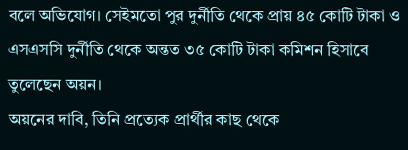বলে অভিযোগ। সেইমতো পুর দুর্নীতি থেকে প্রায় ৪৫ কোটি টাকা ও এসএসসি দুর্নীতি থেকে অন্তত ৩৫ কোটি টাকা কমিশন হিসাবে তুলেছেন অয়ন।
অয়নের দাবি, তিনি প্রত্যেক প্রার্থীর কাছ থেকে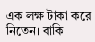এক লক্ষ টাকা করে নিতেন। বাকি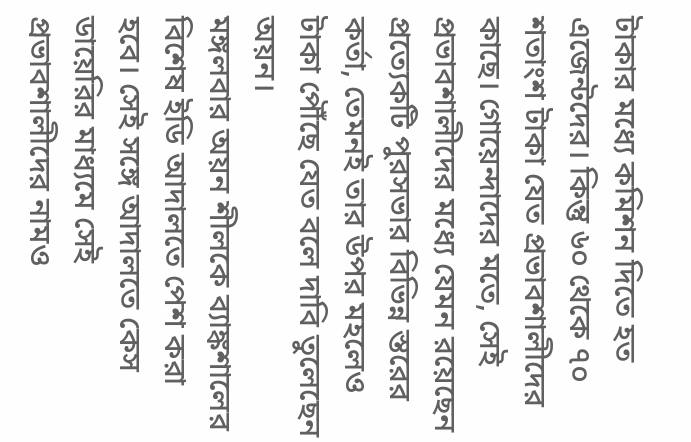টাকার মধ্যে কমিশন দিতে হত এজেন্টদের। কিন্তু ৬০ থেকে ৭০ শতাংশ টাকা যেত প্রভাবশালীদের কাছে। গোয়েন্দাদের মতে, সেই প্রভাবশালীদের মধ্যে যেমন রয়েছেন প্রত্যেকটি পুরসভার বিভিন্ন স্তরের কর্তা, তেমনই তার উপর মহলেও টাকা পৌঁছে যেত বলে দাবি তুলেছেন অয়ন।
মঙ্গলবার অয়ন শীলকে ব্যাঙ্কশালের বিশেষ ইডি আদালতে পেশ করা হবে। সেই সঙ্গে আদালতে কেস ডায়েরির মাধ্যমে সেই প্রভাবশালীদের নামও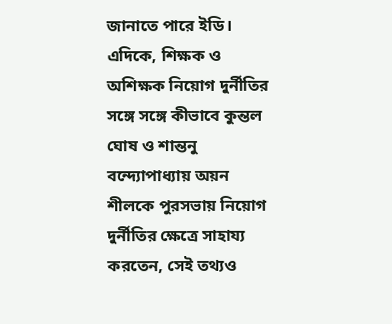জানাতে পারে ইডি। এদিকে, শিক্ষক ও অশিক্ষক নিয়োগ দুর্নীতির সঙ্গে সঙ্গে কীভাবে কুন্তল ঘোষ ও শান্তনু বন্দ্যোপাধ্যায় অয়ন শীলকে পুরসভায় নিয়োগ দুর্নীতির ক্ষেত্রে সাহায্য করতেন, সেই তথ্যও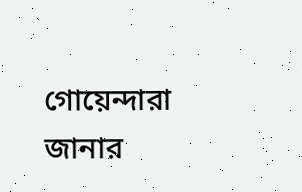গোয়েন্দারা জানার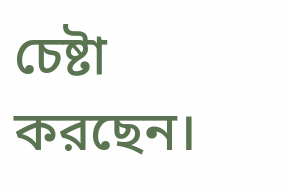চেষ্টা করছেন।